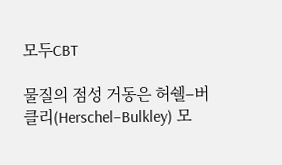모두CBT

물질의 점성 거동은 허쉘–버클리(Herschel–Bulkley) 모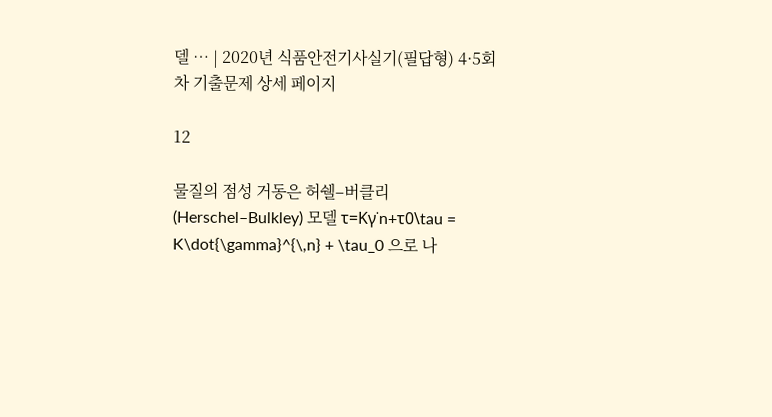델 … | 2020년 식품안전기사실기(필답형) 4·5회차 기출문제 상세 페이지

12

물질의 점성 거동은 허쉘–버클리(Herschel–Bulkley) 모델 τ=Kγ˙n+τ0\tau = K\dot{\gamma}^{\,n} + \tau_0 으로 나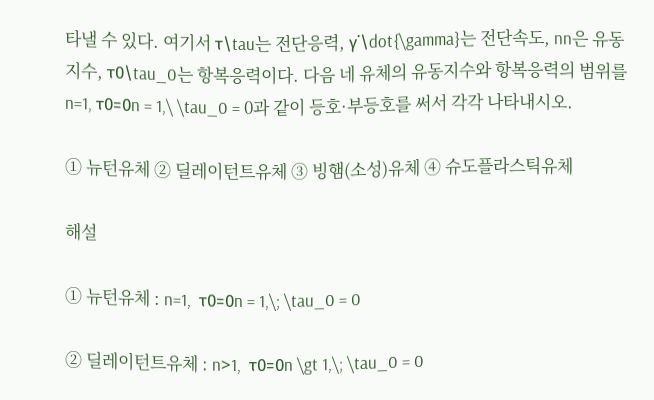타낼 수 있다. 여기서 τ\tau는 전단응력, γ˙\dot{\gamma}는 전단속도, nn은 유동지수, τ0\tau_0는 항복응력이다. 다음 네 유체의 유동지수와 항복응력의 범위를 n=1, τ0=0n = 1,\ \tau_0 = 0과 같이 등호·부등호를 써서 각각 나타내시오.

① 뉴턴유체 ② 딜레이턴트유체 ③ 빙햄(소성)유체 ④ 슈도플라스틱유체

해설

① 뉴턴유체 : n=1,  τ0=0n = 1,\; \tau_0 = 0

② 딜레이턴트유체 : n>1,  τ0=0n \gt 1,\; \tau_0 = 0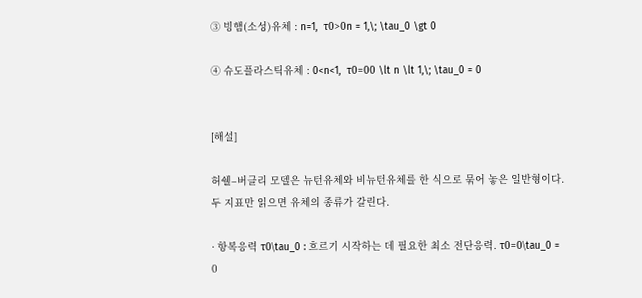③ 빙햄(소성)유체 : n=1,  τ0>0n = 1,\; \tau_0 \gt 0

④ 슈도플라스틱유체 : 0<n<1,  τ0=00 \lt n \lt 1,\; \tau_0 = 0


[해설]

허쉘–버클리 모델은 뉴턴유체와 비뉴턴유체를 한 식으로 묶어 놓은 일반형이다. 두 지표만 읽으면 유체의 종류가 갈린다.

· 항복응력 τ0\tau_0 : 흐르기 시작하는 데 필요한 최소 전단응력. τ0=0\tau_0 = 0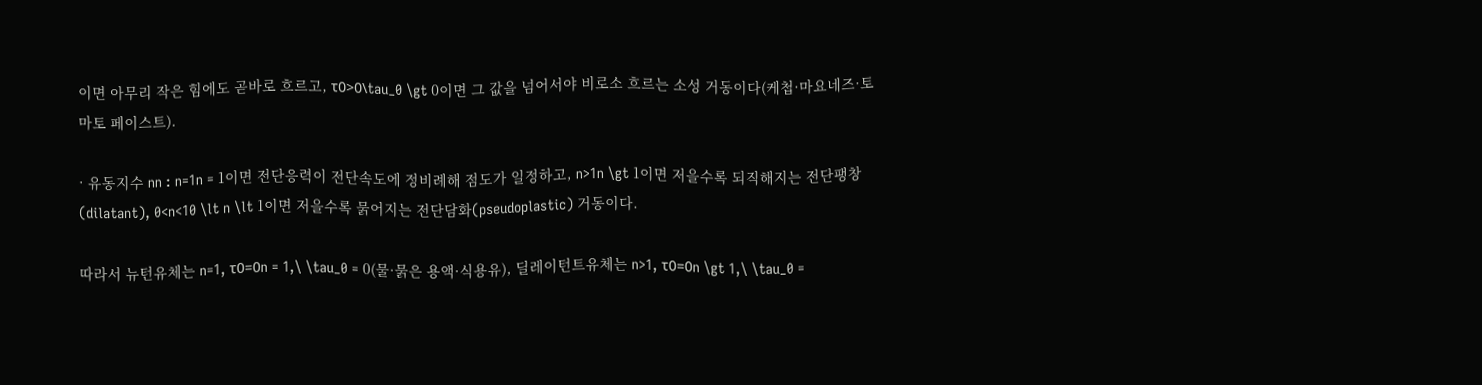이면 아무리 작은 힘에도 곧바로 흐르고, τ0>0\tau_0 \gt 0이면 그 값을 넘어서야 비로소 흐르는 소성 거동이다(케첩·마요네즈·토마토 페이스트).

· 유동지수 nn : n=1n = 1이면 전단응력이 전단속도에 정비례해 점도가 일정하고, n>1n \gt 1이면 저을수록 되직해지는 전단팽창(dilatant), 0<n<10 \lt n \lt 1이면 저을수록 묽어지는 전단담화(pseudoplastic) 거동이다.

따라서 뉴턴유체는 n=1, τ0=0n = 1,\ \tau_0 = 0(물·묽은 용액·식용유), 딜레이턴트유체는 n>1, τ0=0n \gt 1,\ \tau_0 =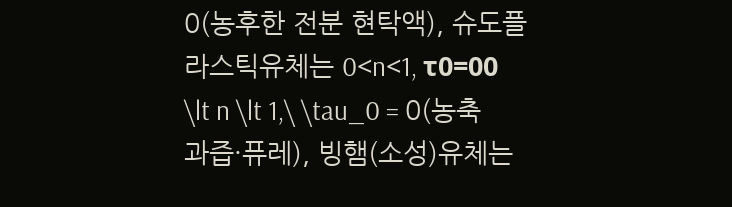0(농후한 전분 현탁액), 슈도플라스틱유체는 0<n<1, τ0=00 \lt n \lt 1,\ \tau_0 = 0(농축과즙·퓨레), 빙햄(소성)유체는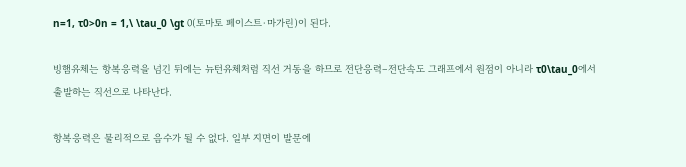n=1, τ0>0n = 1,\ \tau_0 \gt 0(토마토 페이스트·마가린)이 된다.

빙햄유체는 항복응력을 넘긴 뒤에는 뉴턴유체처럼 직선 거동을 하므로 전단응력–전단속도 그래프에서 원점이 아니라 τ0\tau_0에서 출발하는 직선으로 나타난다.

항복응력은 물리적으로 음수가 될 수 없다. 일부 지면이 발문에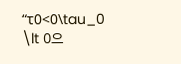“τ0<0\tau_0 \lt 0으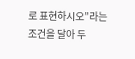로 표현하시오”라는 조건을 달아 두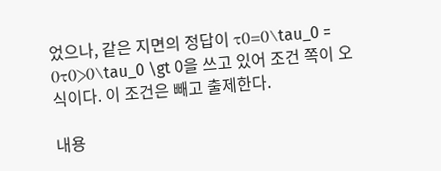었으나, 같은 지면의 정답이 τ0=0\tau_0 = 0τ0>0\tau_0 \gt 0을 쓰고 있어 조건 쪽이 오식이다. 이 조건은 빼고 출제한다.

내용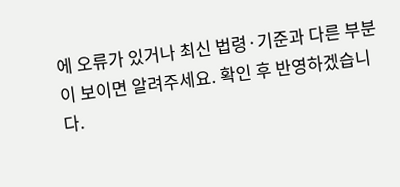에 오류가 있거나 최신 법령·기준과 다른 부분이 보이면 알려주세요. 확인 후 반영하겠습니다.